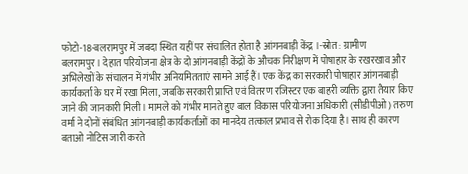फोटो-18-बलरामपुर में जबदा स्थित यहीं पर संचालित होता है आंगनबाड़ी केंद्र ।-स्रोत : ग्रामीण
बलरामपुर। देहात परियोजना क्षेत्र के दो आंगनबाड़ी केंद्रों के औचक निरीक्षण में पोषाहार के रखरखाव और अभिलेखों के संचालन में गंभीर अनियमितताएं सामने आई हैं। एक केंद्र का सरकारी पोषाहार आंगनबाड़ी कार्यकर्ता के घर में रखा मिला, जबकि सरकारी प्राप्ति एवं वितरण रजिस्टर एक बाहरी व्यक्ति द्वारा तैयार किए जाने की जानकारी मिली। मामले को गंभीर मानते हुए बाल विकास परियोजना अधिकारी (सीडीपीओ) तरुण वर्मा ने दोनों संबंधित आंगनबाड़ी कार्यकर्ताओं का मानदेय तत्काल प्रभाव से रोक दिया है। साथ ही कारण बताओ नोटिस जारी करते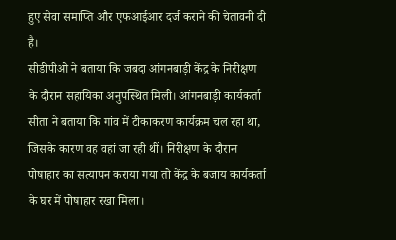हुए सेवा समाप्ति और एफआईआर दर्ज कराने की चेतावनी दी है।
सीडीपीओ ने बताया कि जबदा आंगनबाड़ी केंद्र के निरीक्षण के दौरान सहायिका अनुपस्थित मिली। आंगनबाड़ी कार्यकर्ता सीता ने बताया कि गांव में टीकाकरण कार्यक्रम चल रहा था, जिसके कारण वह वहां जा रही थीं। निरीक्षण के दौरान पोषाहार का सत्यापन कराया गया तो केंद्र के बजाय कार्यकर्ता के घर में पोषाहार रखा मिला।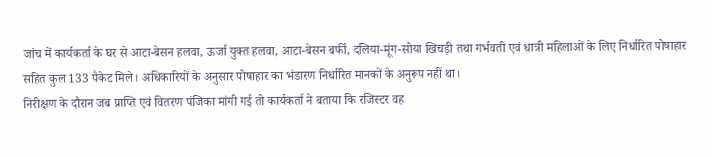जांच में कार्यकर्ता के घर से आटा-बेसन हलवा, ऊर्जा युक्त हलवा, आटा-बेसन बर्फी, दलिया-मूंग-सोया खिचड़ी तथा गर्भवती एवं धात्री महिलाओं के लिए निर्धारित पोषाहार सहित कुल 133 पैकेट मिले। अधिकारियों के अनुसार पोषाहार का भंडारण निर्धारित मानकों के अनुरूप नहीं था।
निरीक्षण के दौरान जब प्राप्ति एवं वितरण पंजिका मांगी गई तो कार्यकर्ता ने बताया कि रजिस्टर वह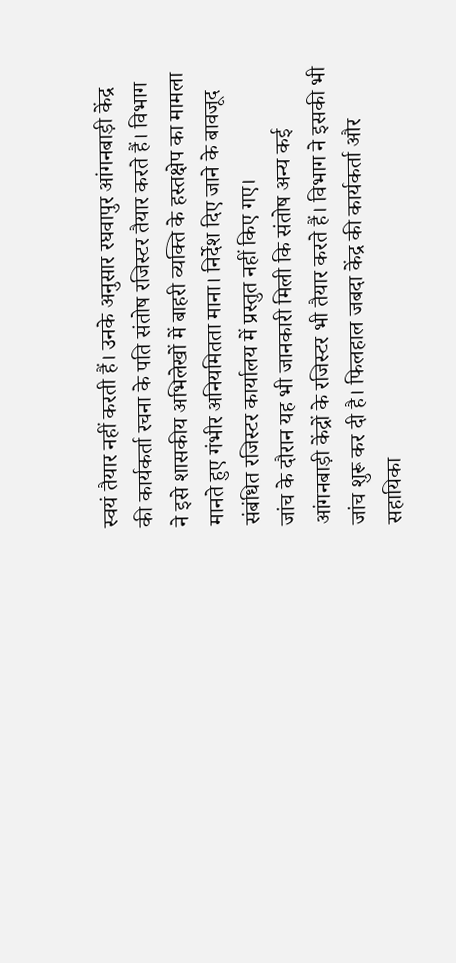स्वयं तैयार नहीं करती हैं। उनके अनुसार रघवापुर आंगनबाड़ी केंद्र की कार्यकर्ता रचना के पति संतोष रजिस्टर तैयार करते हैं। विभाग ने इसे शासकीय अभिलेखों में बाहरी व्यक्ति के हस्तक्षेप का मामला मानते हुए गंभीर अनियमितता माना। निर्देश दिए जाने के बावजूद संबंधित रजिस्टर कार्यालय में प्रस्तुत नहीं किए गए।
जांच के दौरान यह भी जानकारी मिली कि संतोष अन्य कई आंगनबाड़ी केंद्रों के रजिस्टर भी तैयार करते हैं। विभाग ने इसकी भी जांच शुरू कर दी है। फिलहाल जबदा केंद्र की कार्यकर्ता और सहायिका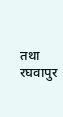तथा रघवापुर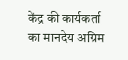केंद्र की कार्यकर्ता का मानदेय अग्रिम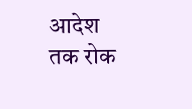आदेश तक रोक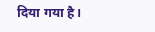दिया गया है।